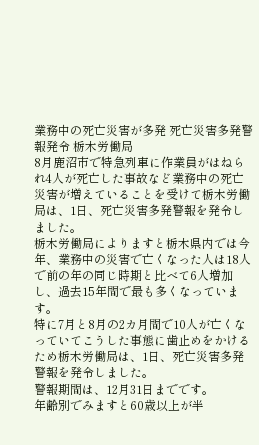業務中の死亡災害が多発 死亡災害多発警報発令 栃木労働局
8月鹿沼市で特急列車に作業員がはねられ4人が死亡した事故など業務中の死亡災害が増えていることを受けて栃木労働局は、1日、死亡災害多発警報を発令しました。
栃木労働局によりますと栃木県内では今年、業務中の災害で亡くなった人は18人で前の年の同じ時期と比べて6人増加し、過去15年間で最も多くなっています。
特に7月と8月の2カ月間で10人が亡くなっていてこうした事態に歯止めをかけるため栃木労働局は、1日、死亡災害多発警報を発令しました。
警報期間は、12月31日までです。
年齢別でみますと60歳以上が半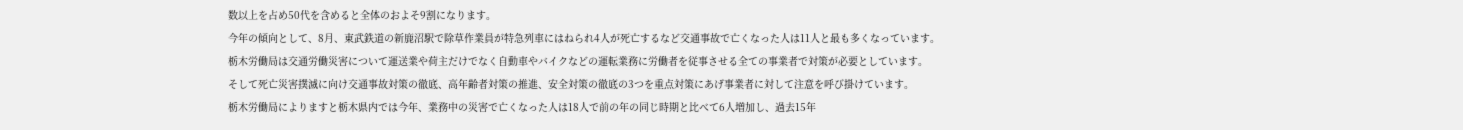数以上を占め50代を含めると全体のおよそ9割になります。
今年の傾向として、8月、東武鉄道の新鹿沼駅で除草作業員が特急列車にはねられ4人が死亡するなど交通事故で亡くなった人は11人と最も多くなっています。
栃木労働局は交通労働災害について運送業や荷主だけでなく自動車やバイクなどの運転業務に労働者を従事させる全ての事業者で対策が必要としています。
そして死亡災害撲滅に向け交通事故対策の徹底、高年齢者対策の推進、安全対策の徹底の3つを重点対策にあげ事業者に対して注意を呼び掛けています。
栃木労働局によりますと栃木県内では今年、業務中の災害で亡くなった人は18人で前の年の同じ時期と比べて6人増加し、過去15年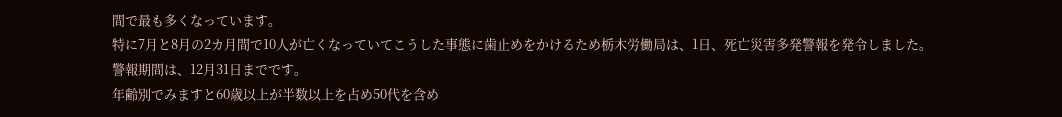間で最も多くなっています。
特に7月と8月の2カ月間で10人が亡くなっていてこうした事態に歯止めをかけるため栃木労働局は、1日、死亡災害多発警報を発令しました。
警報期間は、12月31日までです。
年齢別でみますと60歳以上が半数以上を占め50代を含め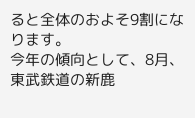ると全体のおよそ9割になります。
今年の傾向として、8月、東武鉄道の新鹿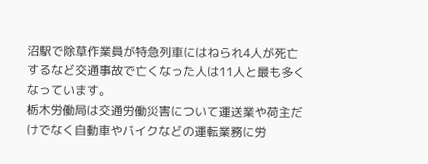沼駅で除草作業員が特急列車にはねられ4人が死亡するなど交通事故で亡くなった人は11人と最も多くなっています。
栃木労働局は交通労働災害について運送業や荷主だけでなく自動車やバイクなどの運転業務に労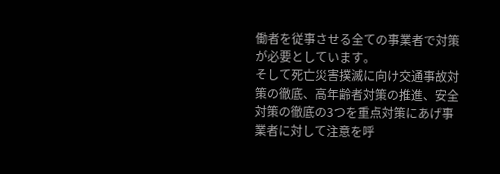働者を従事させる全ての事業者で対策が必要としています。
そして死亡災害撲滅に向け交通事故対策の徹底、高年齢者対策の推進、安全対策の徹底の3つを重点対策にあげ事業者に対して注意を呼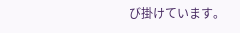び掛けています。